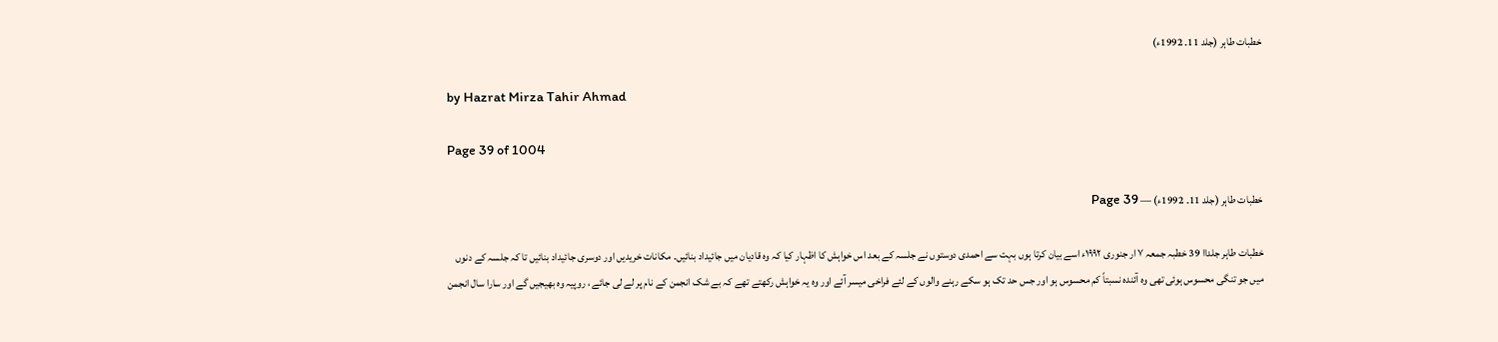خطبات طاہر (جلد 11۔ 1992ء)

by Hazrat Mirza Tahir Ahmad

Page 39 of 1004

خطبات طاہر (جلد 11۔ 1992ء) — Page 39

خطبات طاہر جلداا 39 خطبہ جمعہ ۷ ار جنوری ۱۹۹۲ء اسے بیان کرتا ہوں بہت سے احمدی دوستوں نے جلسہ کے بعد اس خواہش کا اظہار کیا کہ وہ قادیان میں جائیداد بنائیں۔ مکانات خریدیں اور دوسری جائیداد بنائیں تا کہ جلسہ کے دنوں میں جو تنگی محسوس ہوئی تھی وہ آئندہ نسبتاً کم محسوس ہو اور جس حد تک ہو سکے رہنے والوں کے لئے فراخی میسر آئے اور وہ یہ خواہش رکھتے تھے کہ بے شک انجمن کے نام پر لے لی جائے ، روپیہ وہ بھیجیں گے اور سارا سال انجمن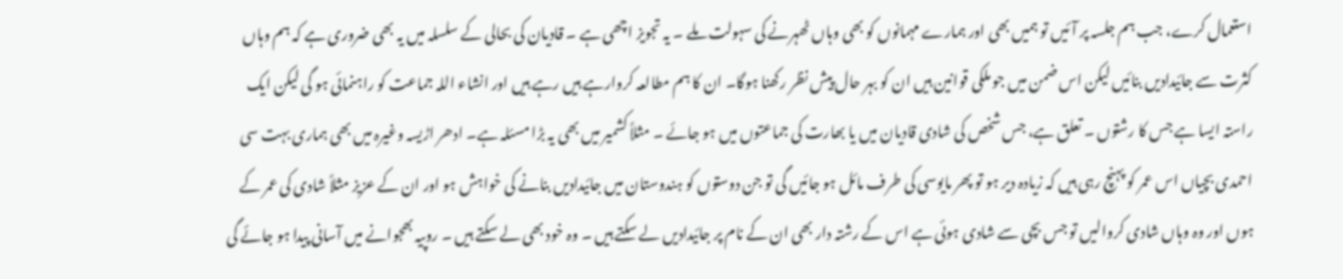استعمال کرے، جب ہم جلسہ پر آئیں تو ہمیں بھی اور ہمارے مہمانوں کو بھی وہاں ٹھہرنے کی سہولت ملے ۔ یہ تجویز اچھی ہے ۔ قادیان کی بحالی کے سلسلہ میں یہ بھی ضروری ہے کہ ہم وہاں کثرت سے جائیدادیں بنائیں لیکن اس ضمن میں جو ملکی قوانین ہیں ان کو بہر حال پیش نظر رکھنا ہوگا۔ ان کا ہم مطالعہ کروارہے ہیں رہے ہیں اور انشاء اللہ جماعت کو راہنمائی ہو گی لیکن ایک راستہ ایسا ہے جس کا رشتوں ۔ تعلق ہے، جس شخص کی شادی قادیان میں یا بھارت کی جماعتوں میں ہو جائے ۔ مثلاً کشمیر میں بھی یہ بڑا مسئلہ ہے۔ ادھر اڑیسہ وغیرہ میں بھی ہماری بہت سی احمدی بچیاں اس عمر کو پہنچ رہی ہیں کہ زیادہ دیر ہو تو پھر مایوسی کی طرف مائل ہو جائیں گی تو جن دوستوں کو ہندوستان میں جائیدادیں بنانے کی خواہش ہو اور ان کے عزیز مثلاً شادی کی عمر کے ہوں اور وہ وہاں شادی کروالیں تو جس بچی سے شادی ہوئی ہے اس کے رشتہ دار بھی ان کے نام پر جائیدادیں لے سکتے ہیں ۔ وہ خود بھی لے سکتے ہیں ۔ روپیہ بھجوانے میں آسانی پیدا ہو جائے گی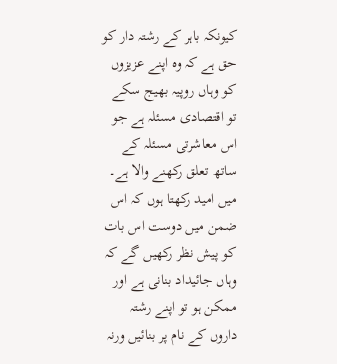کیونکہ باہر کے رشتہ دار کو حق ہے کہ وہ اپنے عزیزوں کو وہاں روپیہ بھیج سکے تو اقتصادی مسئلہ ہے جو اس معاشرتی مسئلہ کے ساتھ تعلق رکھنے والا ہے۔ میں امید رکھتا ہوں کہ اس ضمن میں دوست اس بات کو پیش نظر رکھیں گے کہ وہاں جائیداد بنانی ہے اور ممکن ہو تو اپنے رشتہ داروں کے نام پر بنائیں ورنہ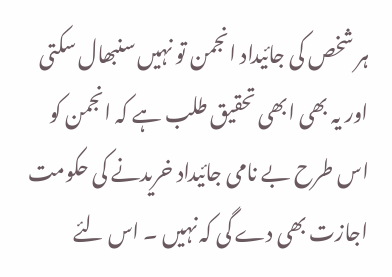ہر شخص کی جائیداد انجمن تو نہیں سنبھال سکتی اور یہ بھی ابھی تحقیق طلب ہے کہ انجمن کو اس طرح بے نامی جائیداد خریدنے کی حکومت اجازت بھی دے گی کہ نہیں ۔ اس لئے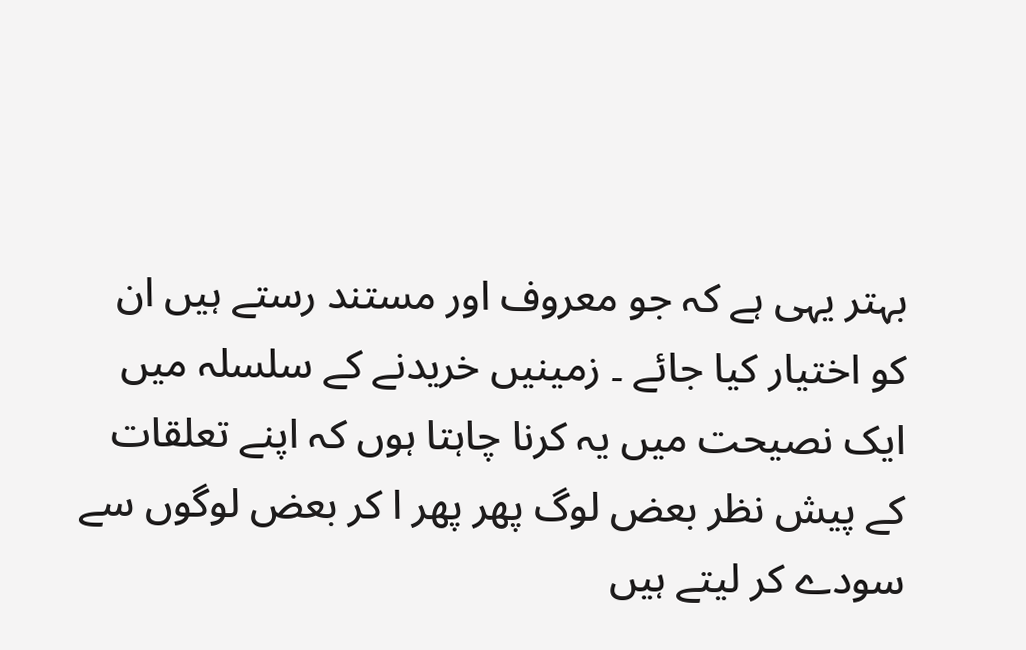بہتر یہی ہے کہ جو معروف اور مستند رستے ہیں ان کو اختیار کیا جائے ۔ زمینیں خریدنے کے سلسلہ میں ایک نصیحت میں یہ کرنا چاہتا ہوں کہ اپنے تعلقات کے پیش نظر بعض لوگ پھر پھر ا کر بعض لوگوں سے سودے کر لیتے ہیں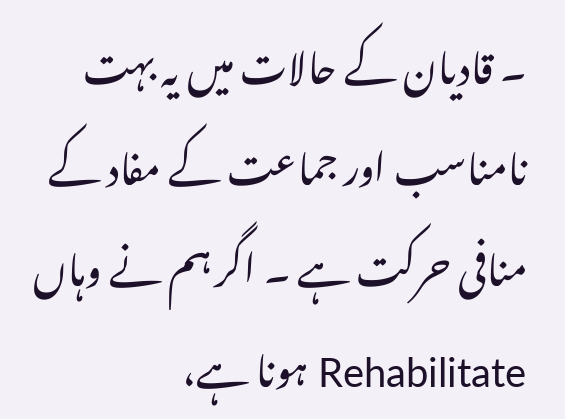۔ قادیان کے حالات میں یہ بہت نامناسب اور جماعت کے مفاد کے منافی حرکت ہے ۔ اگر ہم نے وہاں Rehabilitate ہونا ہے،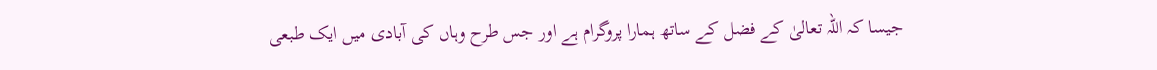جیسا کہ اللہ تعالیٰ کے فضل کے ساتھ ہمارا پروگرام ہے اور جس طرح وہاں کی آبادی میں ایک طبعی